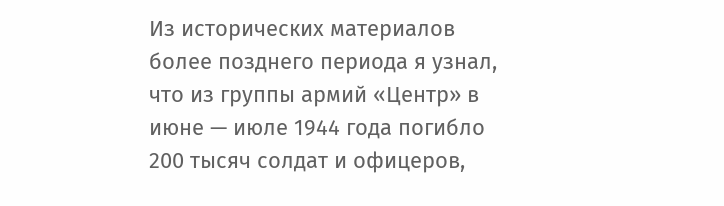Из исторических материалов более позднего периода я узнал, что из группы армий «Центр» в июне — июле 1944 года погибло 200 тысяч солдат и офицеров,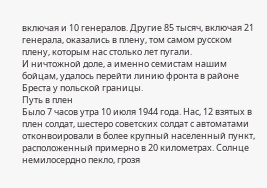включая и 10 генералов. Другие 85 тысяч, включая 21 генерала, оказались в плену, том самом русском плену, которым нас столько лет пугали.
И ничтожной доле, а именно семистам нашим бойцам, удалось перейти линию фронта в районе Бреста у польской границы.
Путь в плен
Было 7 часов утра 10 июля 1944 года. Нас, 12 взятых в плен солдат, шестеро советских солдат с автоматами отконвоировали в более крупный населенный пункт, расположенный примерно в 20 километрах. Солнце немилосердно пекло, грозя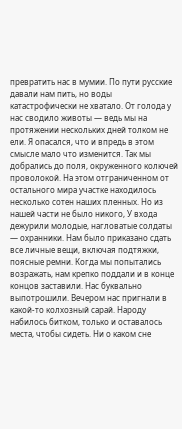превратить нас в мумии. По пути русские давали нам пить, но воды катастрофически не хватало. От голода у нас сводило животы — ведь мы на протяжении нескольких дней толком не ели. Я опасался, что и впредь в этом смысле мало что изменится. Так мы добрались до поля, окруженного колючей проволокой. На этом отграниченном от остального мира участке находилось несколько сотен наших пленных. Но из нашей части не было никого, У входа дежурили молодые, нагловатые солдаты — охранники. Нам было приказано сдать все личные вещи, включая подтяжки, поясные ремни. Когда мы попытались возражать, нам крепко поддали и в конце концов заставили. Нас буквально выпотрошили. Вечером нас пригнали в какой-то колхозный сарай. Народу набилось битком, только и оставалось места, чтобы сидеть. Ни о каком сне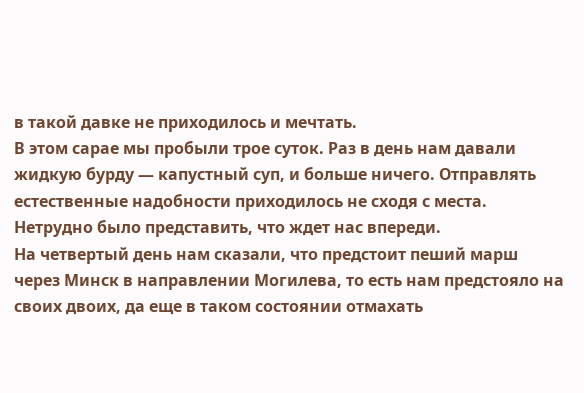в такой давке не приходилось и мечтать.
В этом сарае мы пробыли трое суток. Раз в день нам давали жидкую бурду — капустный суп, и больше ничего. Отправлять естественные надобности приходилось не сходя с места. Нетрудно было представить, что ждет нас впереди.
На четвертый день нам сказали, что предстоит пеший марш через Минск в направлении Могилева, то есть нам предстояло на своих двоих, да еще в таком состоянии отмахать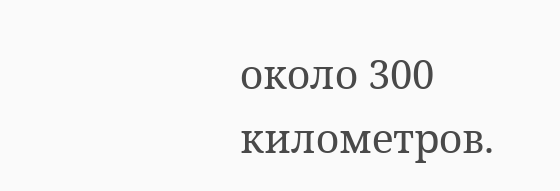около 300 километров.